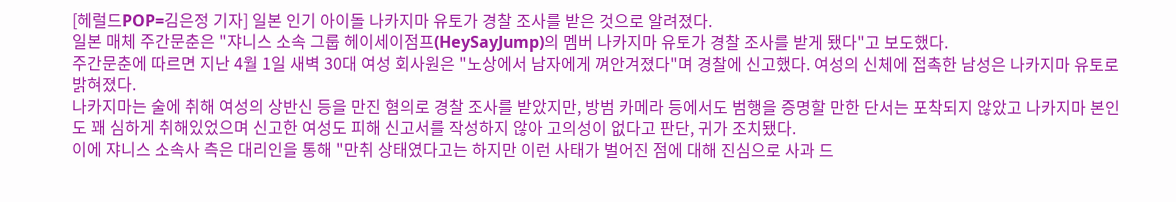[헤럴드POP=김은정 기자] 일본 인기 아이돌 나카지마 유토가 경찰 조사를 받은 것으로 알려졌다.
일본 매체 주간문춘은 "쟈니스 소속 그룹 헤이세이점프(HeySayJump)의 멤버 나카지마 유토가 경찰 조사를 받게 됐다"고 보도했다.
주간문춘에 따르면 지난 4월 1일 새벽 30대 여성 회사원은 "노상에서 남자에게 껴안겨졌다"며 경찰에 신고했다. 여성의 신체에 접촉한 남성은 나카지마 유토로 밝혀졌다.
나카지마는 술에 취해 여성의 상반신 등을 만진 혐의로 경찰 조사를 받았지만, 방범 카메라 등에서도 범행을 증명할 만한 단서는 포착되지 않았고 나카지마 본인도 꽤 심하게 취해있었으며 신고한 여성도 피해 신고서를 작성하지 않아 고의성이 없다고 판단, 귀가 조치됐다.
이에 쟈니스 소속사 측은 대리인을 통해 "만취 상태였다고는 하지만 이런 사태가 벌어진 점에 대해 진심으로 사과 드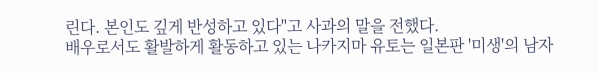린다. 본인도 깊게 반성하고 있다"고 사과의 말을 전했다.
배우로서도 활발하게 활동하고 있는 나카지마 유토는 일본판 '미생'의 남자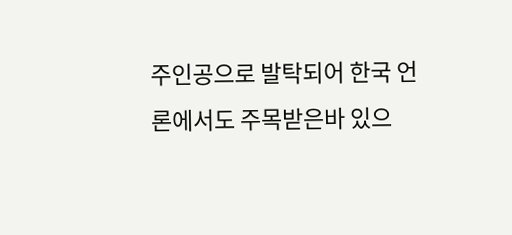주인공으로 발탁되어 한국 언론에서도 주목받은바 있으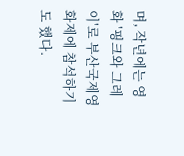며, 작년에는 영화 '핑크와 그레이'로 부산국제영화제에 참석하기도 했다.